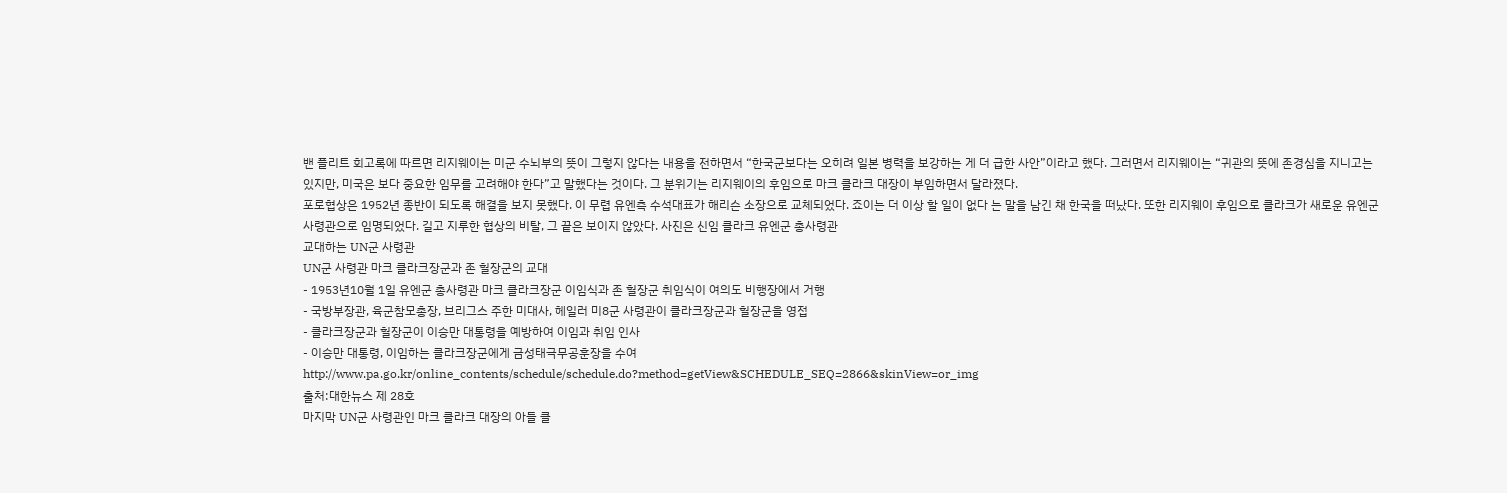밴 플리트 회고록에 따르면 리지웨이는 미군 수뇌부의 뜻이 그렇지 않다는 내용을 전하면서 “한국군보다는 오히려 일본 병력을 보강하는 게 더 급한 사안”이라고 했다. 그러면서 리지웨이는 “귀관의 뜻에 존경심을 지니고는 있지만, 미국은 보다 중요한 임무를 고려해야 한다”고 말했다는 것이다. 그 분위기는 리지웨이의 후임으로 마크 클라크 대장이 부임하면서 달라졌다.
포로협상은 1952년 종반이 되도록 해결을 보지 못했다. 이 무렵 유엔측 수석대표가 해리슨 소장으로 교체되었다. 죠이는 더 이상 할 일이 없다 는 말을 남긴 채 한국을 떠났다. 또한 리지웨이 후임으로 클라크가 새로운 유엔군 사령관으로 임명되었다. 길고 지루한 협상의 비탈, 그 끝은 보이지 않았다. 사진은 신임 클라크 유엔군 총사령관
교대하는 UN군 사령관
UN군 사령관 마크 클라크장군과 존 헐장군의 교대
- 1953년10월 1일 유엔군 총사령관 마크 클라크장군 이임식과 존 헐장군 취임식이 여의도 비행장에서 거행
- 국방부장관, 육군참모총장, 브리그스 주한 미대사, 헤일러 미8군 사령관이 클라크장군과 헐장군을 영접
- 클라크장군과 헐장군이 이승만 대통령을 예방하여 이임과 취임 인사
- 이승만 대통령, 이임하는 클라크장군에게 금성태극무공훈장을 수여
http://www.pa.go.kr/online_contents/schedule/schedule.do?method=getView&SCHEDULE_SEQ=2866&skinView=or_img
출처:대한뉴스 제 28호
마지막 UN군 사령관인 마크 클라크 대장의 아들 클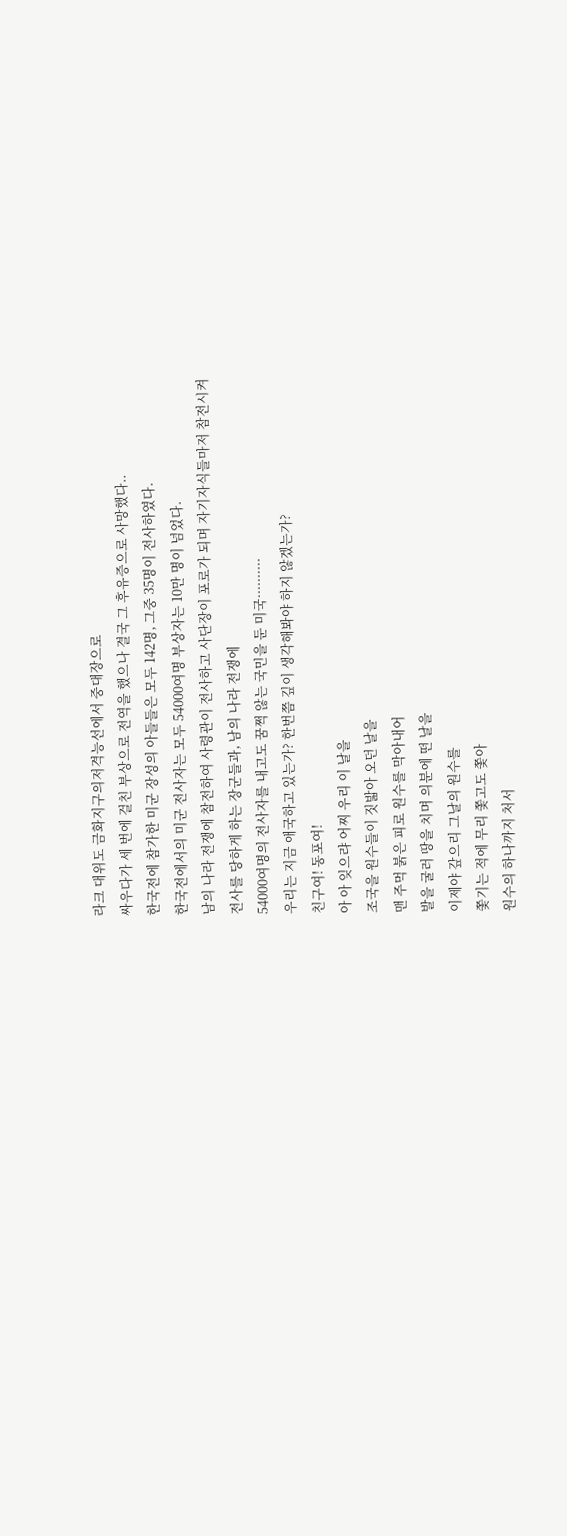라크 대위도 금화지구의저격능선에서 중대장으로
싸우다가 세 번에 걸친 부상으로 전역을 했으나 결국 그 후유증으로 사망했다..
한국전에 참가한 미군 장성의 아들들은 모두 142명, 그중 35명이 전사하였다.
한국전에서의 미군 전사자는 모두 54000여명 부상자는 10만 명이 넘었다.
남의 나라 전쟁에 참전하여 사령관이 전사하고 사단장이 포로가 되며 자기자식들마저 참전시켜
전사를 당하게 하는 장군들과, 남의 나라 전쟁에
54000여명의 전사자를 내고도 꿈쩍 않는 국민을 둔 미국··········
우리는 지금 애국하고 있는가? 한번쯤 깊이 생각해봐야 하지 않겠는가?
친구여! 동포여!
아 아 잊으랴 어찌 우리 이 날을
조국을 원수들이 짓밟아 오던 날을
맨 주먹 붉은 피로 원수를 막아내어
발을 굴러 땅을 치며 의분에 떤 날을
이제야 갚으리 그날의 원수를
쫓기는 적에 무리 쫓고도 쫓아
원수의 하나까지 처서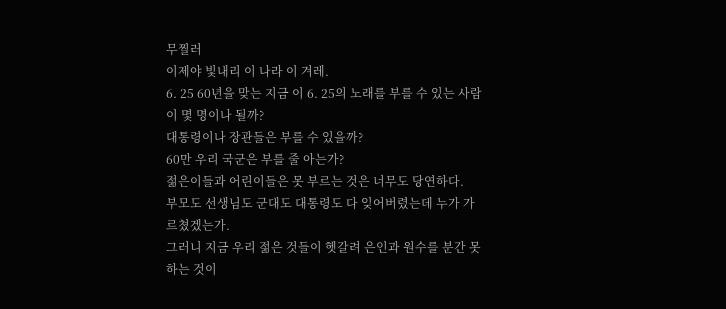무찔러
이제야 빛내리 이 나라 이 겨레.
6. 25 60년을 맞는 지금 이 6. 25의 노래를 부를 수 있는 사람이 몇 명이나 될까?
대통령이나 장관들은 부를 수 있을까?
60만 우리 국군은 부를 줄 아는가?
젊은이들과 어린이들은 못 부르는 것은 너무도 당연하다.
부모도 선생님도 군대도 대통령도 다 잊어버렸는데 누가 가르쳤겠는가.
그러니 지금 우리 젊은 것들이 헷갈려 은인과 원수를 분간 못하는 것이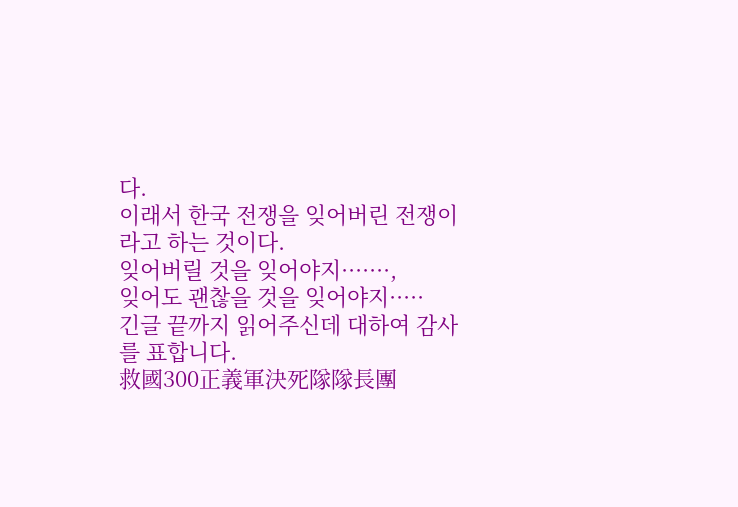다.
이래서 한국 전쟁을 잊어버린 전쟁이라고 하는 것이다.
잊어버릴 것을 잊어야지·······,
잊어도 괜찮을 것을 잊어야지·····
긴글 끝까지 읽어주신데 대하여 감사를 표합니다.
救國300正義軍決死隊隊長團